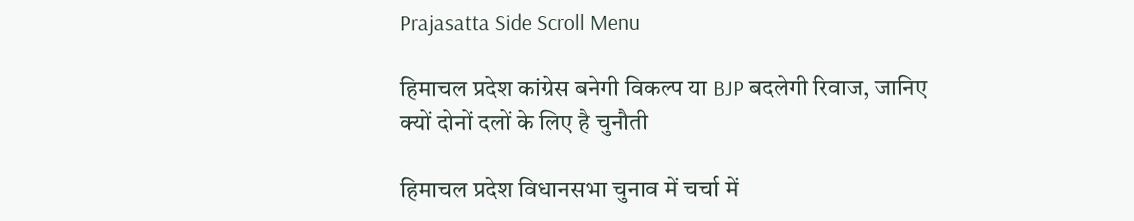Prajasatta Side Scroll Menu

हिमाचल प्रदेश कांग्रेस बनेगी विकल्प या BJP बदलेगी रिवाज, जानिए क्यों दोनों दलों के लिए है चुनौती

हिमाचल प्रदेश विधानसभा चुनाव में चर्चा में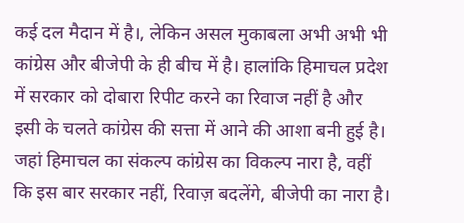कई दल मैदान में है।, लेकिन असल मुकाबला अभी अभी भी कांग्रेस और बीजेपी के ही बीच में है। हालांकि हिमाचल प्रदेश में सरकार को दोबारा रिपीट करने का रिवाज नहीं है और इसी के चलते कांग्रेस की सत्ता में आने की आशा बनी हुई है। जहां हिमाचल का संकल्प कांग्रेस का विकल्प नारा है, वहीं कि इस बार सरकार नहीं, रिवाज़ बदलेंगे, बीजेपी का नारा है।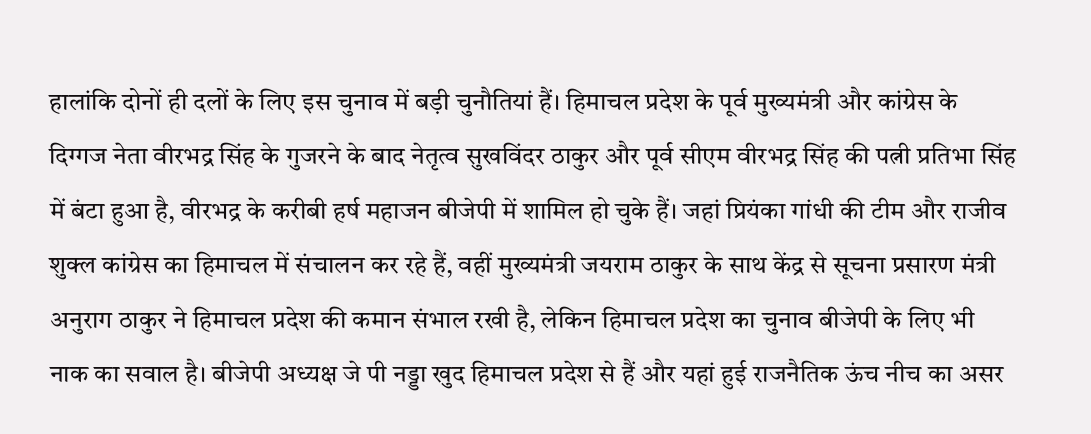हालांकि दोनों ही दलों के लिए इस चुनाव में बड़ी चुनौतियां हैं। हिमाचल प्रदेश के पूर्व मुख्यमंत्री और कांग्रेस के दिग्गज नेता वीरभद्र सिंह के गुजरने के बाद नेतृत्व सुखविंदर ठाकुर और पूर्व सीएम वीरभद्र सिंह की पत्नी प्रतिभा सिंह में बंटा हुआ है, वीरभद्र के करीबी हर्ष महाजन बीजेपी में शामिल हो चुके हैं। जहां प्रियंका गांधी की टीम और राजीव शुक्ल कांग्रेस का हिमाचल में संचालन कर रहे हैं, वहीं मुख्यमंत्री जयराम ठाकुर के साथ केंद्र से सूचना प्रसारण मंत्री अनुराग ठाकुर ने हिमाचल प्रदेश की कमान संभाल रखी है, लेकिन हिमाचल प्रदेश का चुनाव बीजेपी के लिए भी नाक का सवाल है। बीजेपी अध्यक्ष जे पी नड्डा खुद हिमाचल प्रदेश से हैं और यहां हुई राजनैतिक ऊंच नीच का असर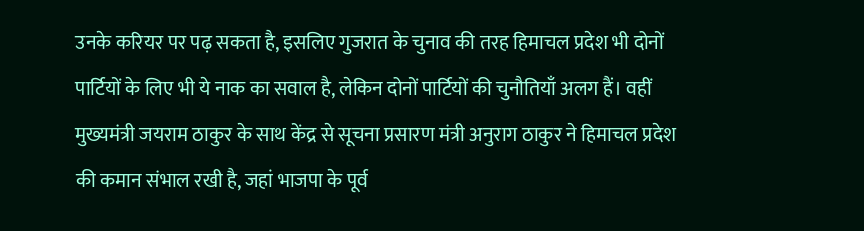उनके करियर पर पढ़ सकता है, इसलिए गुजरात के चुनाव की तरह हिमाचल प्रदेश भी दोनों पार्टियों के लिए भी ये नाक का सवाल है, लेकिन दोनों पार्टियों की चुनौतियाँ अलग हैं। वहीं मुख्यमंत्री जयराम ठाकुर के साथ केंद्र से सूचना प्रसारण मंत्री अनुराग ठाकुर ने हिमाचल प्रदेश की कमान संभाल रखी है, जहां भाजपा के पूर्व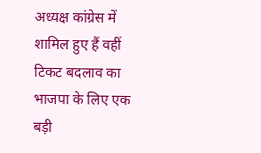अध्यक्ष कांग्रेस में शामिल हुए हैं वहीं टिकट बदलाव का भाजपा के लिए एक बड़ी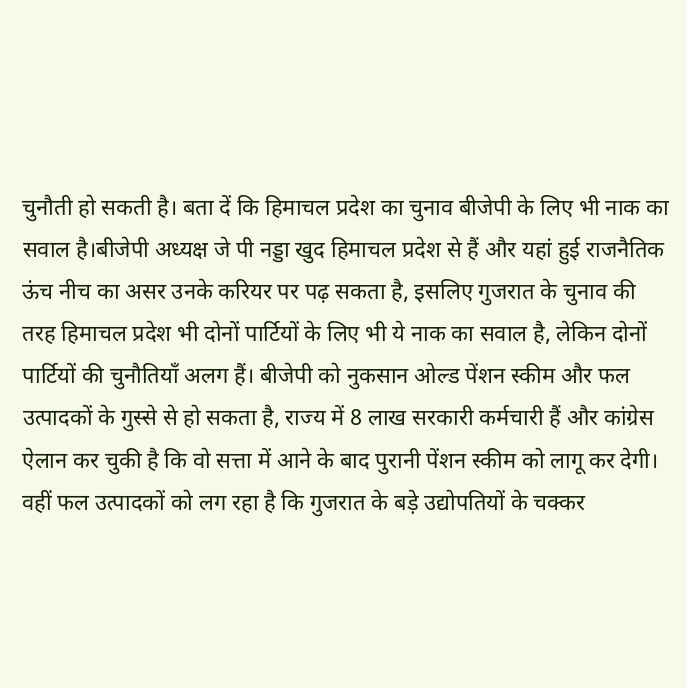चुनौती हो सकती है। बता दें कि हिमाचल प्रदेश का चुनाव बीजेपी के लिए भी नाक का सवाल है।बीजेपी अध्यक्ष जे पी नड्डा खुद हिमाचल प्रदेश से हैं और यहां हुई राजनैतिक ऊंच नीच का असर उनके करियर पर पढ़ सकता है, इसलिए गुजरात के चुनाव की तरह हिमाचल प्रदेश भी दोनों पार्टियों के लिए भी ये नाक का सवाल है, लेकिन दोनों पार्टियों की चुनौतियाँ अलग हैं। बीजेपी को नुकसान ओल्ड पेंशन स्कीम और फल उत्पादकों के गुस्से से हो सकता है, राज्य में 8 लाख सरकारी कर्मचारी हैं और कांग्रेस ऐलान कर चुकी है कि वो सत्ता में आने के बाद पुरानी पेंशन स्कीम को लागू कर देगी। वहीं फल उत्पादकों को लग रहा है कि गुजरात के बड़े उद्योपतियों के चक्कर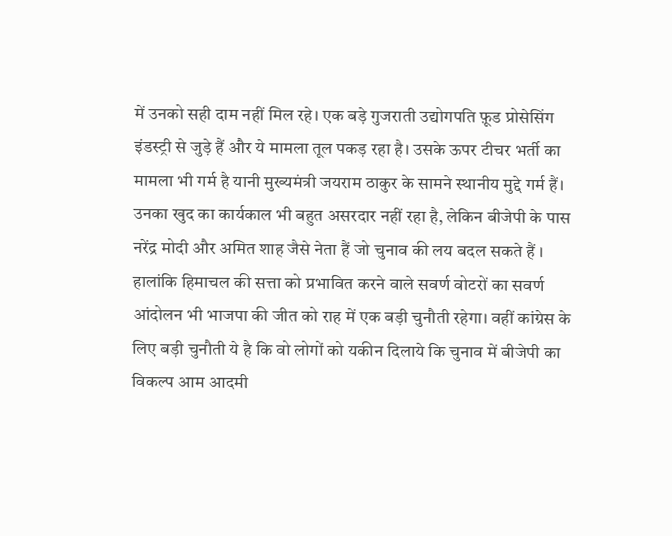में उनको सही दाम नहीं मिल रहे। एक बड़े गुजराती उद्योगपति फ़ूड प्रोसेसिंग इंडस्ट्री से जुड़े हैं और ये मामला तूल पकड़ रहा है। उसके ऊपर टीचर भर्ती का मामला भी गर्म है यानी मुख्यमंत्री जयराम ठाकुर के सामने स्थानीय मुद्दे गर्म हैं। उनका खुद का कार्यकाल भी बहुत असरदार नहीं रहा है, लेकिन बीजेपी के पास नरेंद्र मोदी और अमित शाह जैसे नेता हैं जो चुनाव की लय बदल सकते हैं । हालांकि हिमाचल की सत्ता को प्रभावित करने वाले सवर्ण वोटरों का सवर्ण आंदोलन भी भाजपा की जीत को राह में एक बड़ी चुनौती रहेगा। वहीं कांग्रेस के लिए बड़ी चुनौती ये है कि वो लोगों को यकीन दिलाये कि चुनाव में बीजेपी का विकल्प आम आदमी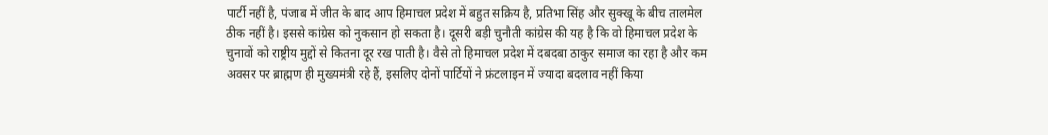पार्टी नहीं है, पंजाब में जीत के बाद आप हिमाचल प्रदेश में बहुत सक्रिय है, प्रतिभा सिंह और सुक्खू के बीच तालमेल ठीक नहीं है। इससे कांग्रेस को नुकसान हो सकता है। दूसरी बड़ी चुनौती कांग्रेस की यह है कि वो हिमाचल प्रदेश के चुनावों को राष्ट्रीय मुद्दों से कितना दूर रख पाती है। वैसे तो हिमाचल प्रदेश में दबदबा ठाकुर समाज का रहा है और कम अवसर पर ब्राह्मण ही मुख्यमंत्री रहे हैं, इसलिए दोनों पार्टियों ने फ्रंटलाइन में ज्यादा बदलाव नहीं किया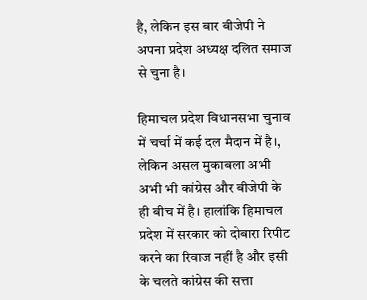है, लेकिन इस बार बीजेपी ने अपना प्रदेश अध्यक्ष दलित समाज से चुना है।

हिमाचल प्रदेश विधानसभा चुनाव में चर्चा में कई दल मैदान में है।, लेकिन असल मुकाबला अभी अभी भी कांग्रेस और बीजेपी के ही बीच में है। हालांकि हिमाचल प्रदेश में सरकार को दोबारा रिपीट करने का रिवाज नहीं है और इसी के चलते कांग्रेस की सत्ता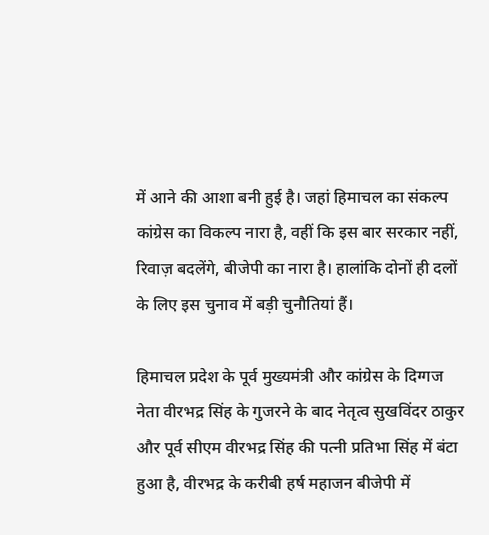में आने की आशा बनी हुई है। जहां हिमाचल का संकल्प कांग्रेस का विकल्प नारा है, वहीं कि इस बार सरकार नहीं, रिवाज़ बदलेंगे, बीजेपी का नारा है। हालांकि दोनों ही दलों के लिए इस चुनाव में बड़ी चुनौतियां हैं।

हिमाचल प्रदेश के पूर्व मुख्यमंत्री और कांग्रेस के दिग्गज नेता वीरभद्र सिंह के गुजरने के बाद नेतृत्व सुखविंदर ठाकुर और पूर्व सीएम वीरभद्र सिंह की पत्नी प्रतिभा सिंह में बंटा हुआ है, वीरभद्र के करीबी हर्ष महाजन बीजेपी में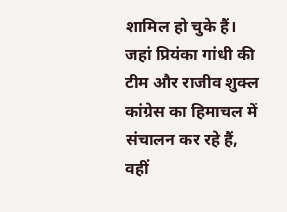शामिल हो चुके हैं। जहां प्रियंका गांधी की टीम और राजीव शुक्ल कांग्रेस का हिमाचल में संचालन कर रहे हैं, वहीं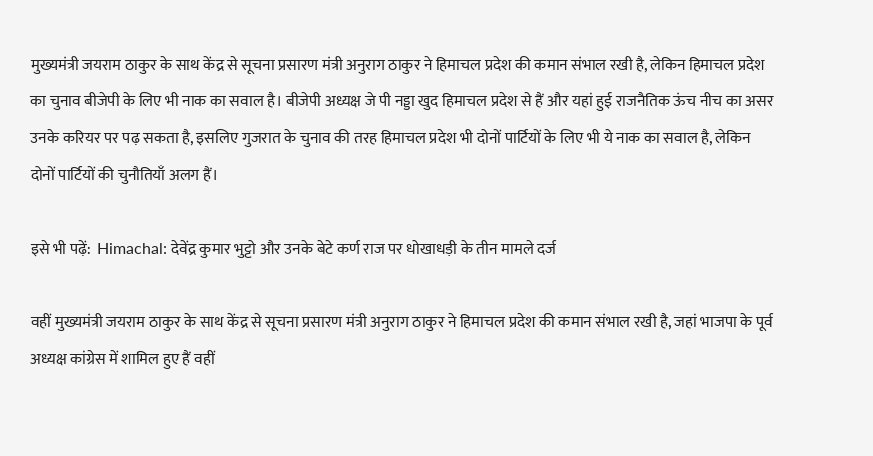मुख्यमंत्री जयराम ठाकुर के साथ केंद्र से सूचना प्रसारण मंत्री अनुराग ठाकुर ने हिमाचल प्रदेश की कमान संभाल रखी है, लेकिन हिमाचल प्रदेश का चुनाव बीजेपी के लिए भी नाक का सवाल है। बीजेपी अध्यक्ष जे पी नड्डा खुद हिमाचल प्रदेश से हैं और यहां हुई राजनैतिक ऊंच नीच का असर उनके करियर पर पढ़ सकता है, इसलिए गुजरात के चुनाव की तरह हिमाचल प्रदेश भी दोनों पार्टियों के लिए भी ये नाक का सवाल है, लेकिन दोनों पार्टियों की चुनौतियाँ अलग हैं।

इसे भी पढ़ें:  Himachal: देवेंद्र कुमार भुट्टो और उनके बेटे कर्ण राज पर धोखाधड़ी के तीन मामले दर्ज

वहीं मुख्यमंत्री जयराम ठाकुर के साथ केंद्र से सूचना प्रसारण मंत्री अनुराग ठाकुर ने हिमाचल प्रदेश की कमान संभाल रखी है, जहां भाजपा के पूर्व अध्यक्ष कांग्रेस में शामिल हुए हैं वहीं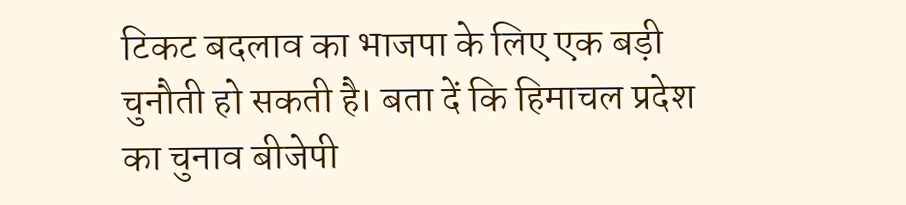टिकट बदलाव का भाजपा के लिए एक बड़ी चुनौती हो सकती है। बता दें कि हिमाचल प्रदेश का चुनाव बीजेपी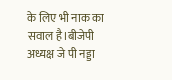के लिए भी नाक का सवाल है।बीजेपी अध्यक्ष जे पी नड्डा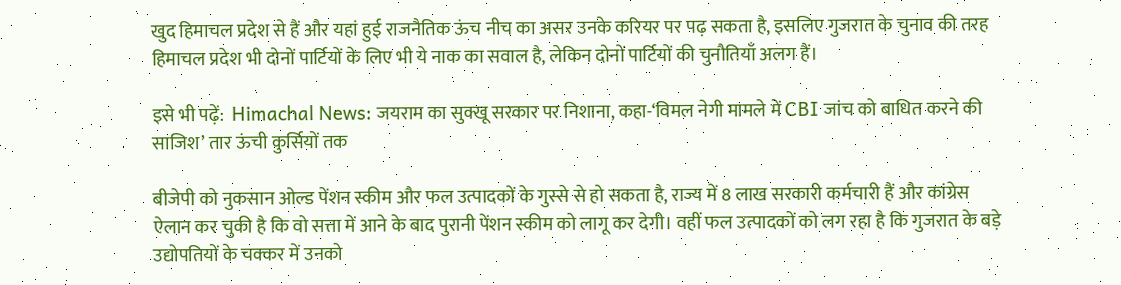खुद हिमाचल प्रदेश से हैं और यहां हुई राजनैतिक ऊंच नीच का असर उनके करियर पर पढ़ सकता है, इसलिए गुजरात के चुनाव की तरह हिमाचल प्रदेश भी दोनों पार्टियों के लिए भी ये नाक का सवाल है, लेकिन दोनों पार्टियों की चुनौतियाँ अलग हैं।

इसे भी पढ़ें:  Himachal News: जयराम का सुक्खू सरकार पर निशाना, कहा-‘विमल नेगी मामले में CBI जांच को बाधित करने की साजिश’ तार ऊंची कुर्सियों तक

बीजेपी को नुकसान ओल्ड पेंशन स्कीम और फल उत्पादकों के गुस्से से हो सकता है, राज्य में 8 लाख सरकारी कर्मचारी हैं और कांग्रेस ऐलान कर चुकी है कि वो सत्ता में आने के बाद पुरानी पेंशन स्कीम को लागू कर देगी। वहीं फल उत्पादकों को लग रहा है कि गुजरात के बड़े उद्योपतियों के चक्कर में उनको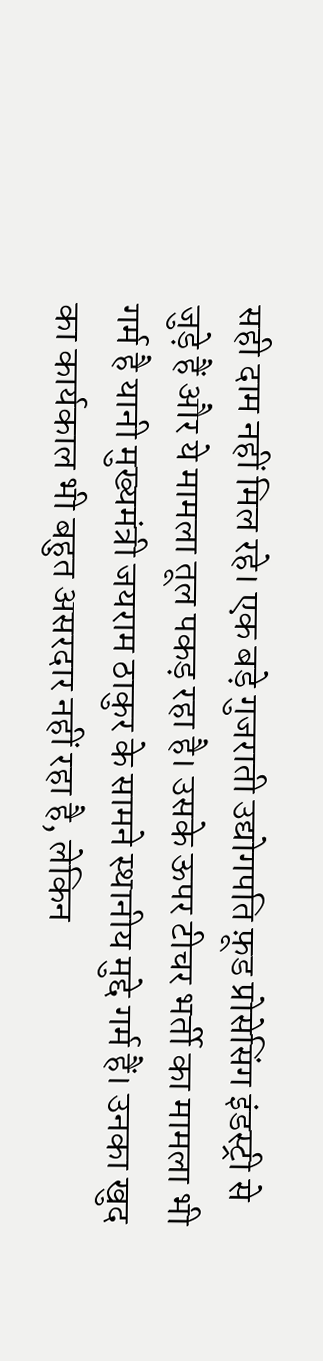सही दाम नहीं मिल रहे। एक बड़े गुजराती उद्योगपति फ़ूड प्रोसेसिंग इंडस्ट्री से जुड़े हैं और ये मामला तूल पकड़ रहा है। उसके ऊपर टीचर भर्ती का मामला भी गर्म है यानी मुख्यमंत्री जयराम ठाकुर के सामने स्थानीय मुद्दे गर्म हैं। उनका खुद का कार्यकाल भी बहुत असरदार नहीं रहा है, लेकिन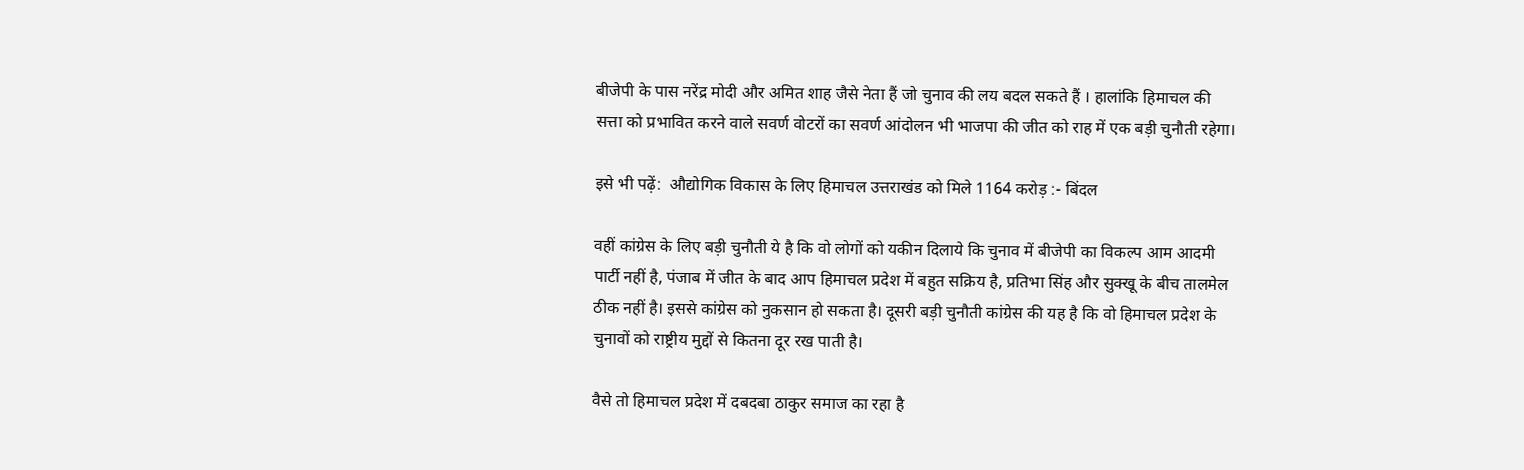बीजेपी के पास नरेंद्र मोदी और अमित शाह जैसे नेता हैं जो चुनाव की लय बदल सकते हैं । हालांकि हिमाचल की सत्ता को प्रभावित करने वाले सवर्ण वोटरों का सवर्ण आंदोलन भी भाजपा की जीत को राह में एक बड़ी चुनौती रहेगा।

इसे भी पढ़ें:  औद्योगिक विकास के लिए हिमाचल उत्तराखंड को मिले 1164 करोड़ :- बिंदल

वहीं कांग्रेस के लिए बड़ी चुनौती ये है कि वो लोगों को यकीन दिलाये कि चुनाव में बीजेपी का विकल्प आम आदमी पार्टी नहीं है, पंजाब में जीत के बाद आप हिमाचल प्रदेश में बहुत सक्रिय है, प्रतिभा सिंह और सुक्खू के बीच तालमेल ठीक नहीं है। इससे कांग्रेस को नुकसान हो सकता है। दूसरी बड़ी चुनौती कांग्रेस की यह है कि वो हिमाचल प्रदेश के चुनावों को राष्ट्रीय मुद्दों से कितना दूर रख पाती है।

वैसे तो हिमाचल प्रदेश में दबदबा ठाकुर समाज का रहा है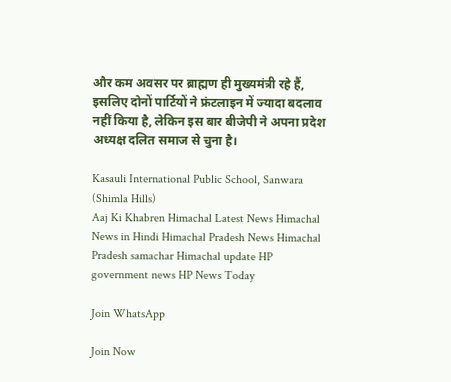और कम अवसर पर ब्राह्मण ही मुख्यमंत्री रहे हैं, इसलिए दोनों पार्टियों ने फ्रंटलाइन में ज्यादा बदलाव नहीं किया है, लेकिन इस बार बीजेपी ने अपना प्रदेश अध्यक्ष दलित समाज से चुना है।

Kasauli International Public School, Sanwara (Shimla Hills)
Aaj Ki Khabren Himachal Latest News Himachal News in Hindi Himachal Pradesh News Himachal Pradesh samachar Himachal update HP government news HP News Today

Join WhatsApp

Join Now